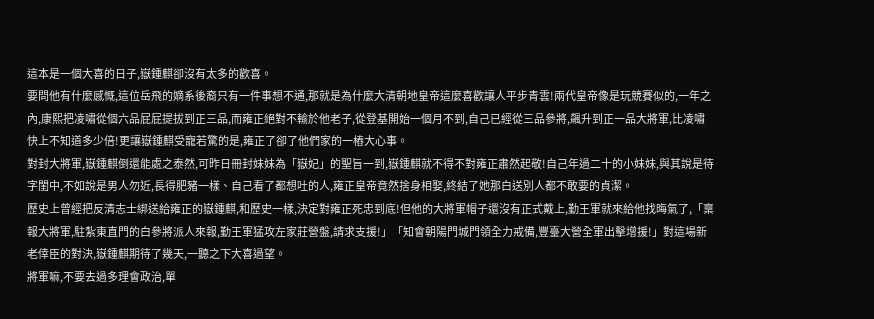這本是一個大喜的日子,嶽鍾麒卻沒有太多的歡喜。
要問他有什麼感慨,這位岳飛的嫡系後裔只有一件事想不通,那就是為什麼大清朝地皇帝這麼喜歡讓人平步青雲!兩代皇帝像是玩競賽似的,一年之內,康熙把凌嘯從個六品屁屁提拔到正三品,而雍正絕對不輸於他老子,從登基開始一個月不到,自己已經從三品參將,飆升到正一品大將軍,比凌嘯快上不知道多少倍!更讓嶽鍾麒受寵若驚的是,雍正了卻了他們家的一樁大心事。
對封大將軍,嶽鍾麒倒還能處之泰然,可昨日冊封妹妹為「嶽妃」的聖旨一到,嶽鍾麒就不得不對雍正肅然起敬!自己年過二十的小妹妹,與其說是待字閨中,不如說是男人勿近,長得肥豬一樣、自己看了都想吐的人,雍正皇帝竟然捨身相娶,終結了她那白送別人都不敢要的貞潔。
歷史上曾經把反清志士綁送給雍正的嶽鍾麒,和歷史一樣,決定對雍正死忠到底!但他的大將軍帽子還沒有正式戴上,勤王軍就來給他找晦氣了,「稟報大將軍,駐紮東直門的白參將派人來報,勤王軍猛攻左家莊營盤,請求支援!」「知會朝陽門城門領全力戒備,豐臺大營全軍出擊增援!」對這場新老倖臣的對決,嶽鍾麒期待了幾天,一聽之下大喜過望。
將軍嘛,不要去過多理會政治,單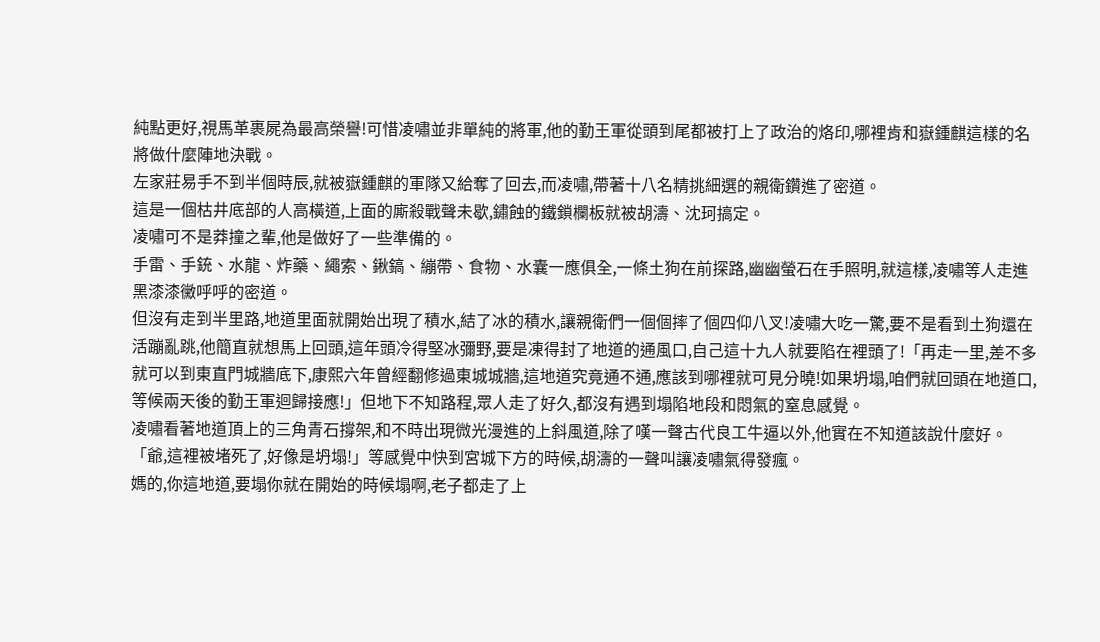純點更好,視馬革裹屍為最高榮譽!可惜凌嘯並非單純的將軍,他的勤王軍從頭到尾都被打上了政治的烙印,哪裡肯和嶽鍾麒這樣的名將做什麼陣地決戰。
左家莊易手不到半個時辰,就被嶽鍾麒的軍隊又給奪了回去,而凌嘯,帶著十八名精挑細選的親衛鑽進了密道。
這是一個枯井底部的人高橫道,上面的廝殺戰聲未歇,鏽蝕的鐵鎖欄板就被胡濤、沈珂搞定。
凌嘯可不是莽撞之輩,他是做好了一些準備的。
手雷、手銃、水龍、炸藥、繩索、鍬鎬、繃帶、食物、水囊一應俱全,一條土狗在前探路,幽幽螢石在手照明,就這樣,凌嘯等人走進黑漆漆黴呼呼的密道。
但沒有走到半里路,地道里面就開始出現了積水,結了冰的積水,讓親衛們一個個摔了個四仰八叉!凌嘯大吃一驚,要不是看到土狗還在活蹦亂跳,他簡直就想馬上回頭,這年頭冷得堅冰彌野,要是凍得封了地道的通風口,自己這十九人就要陷在裡頭了!「再走一里,差不多就可以到東直門城牆底下,康熙六年曾經翻修過東城城牆,這地道究竟通不通,應該到哪裡就可見分曉!如果坍塌,咱們就回頭在地道口,等候兩天後的勤王軍迴歸接應!」但地下不知路程,眾人走了好久,都沒有遇到塌陷地段和悶氣的窒息感覺。
凌嘯看著地道頂上的三角青石撐架,和不時出現微光漫進的上斜風道,除了嘆一聲古代良工牛逼以外,他實在不知道該說什麼好。
「爺,這裡被堵死了,好像是坍塌!」等感覺中快到宮城下方的時候,胡濤的一聲叫讓凌嘯氣得發瘋。
媽的,你這地道,要塌你就在開始的時候塌啊,老子都走了上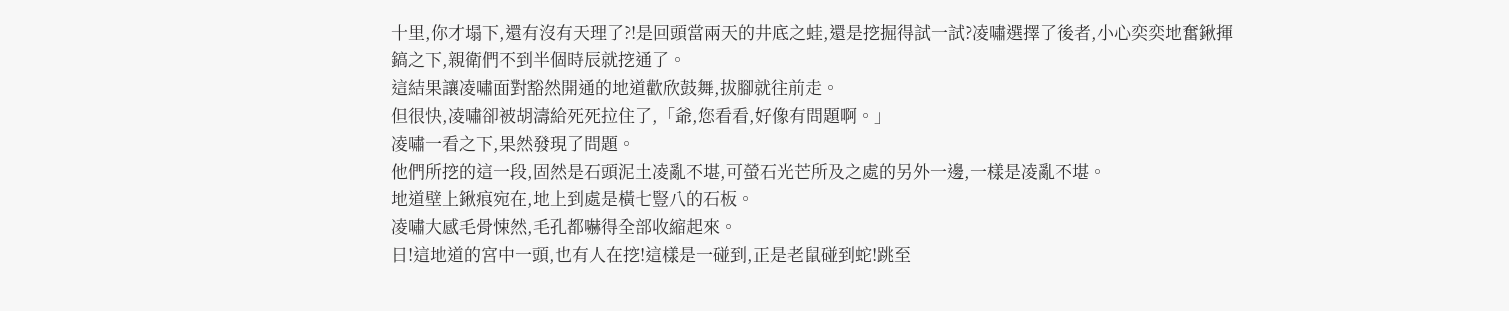十里,你才塌下,還有沒有天理了?!是回頭當兩天的井底之蛙,還是挖掘得試一試?凌嘯選擇了後者,小心奕奕地奮鍬揮鎬之下,親衛們不到半個時辰就挖通了。
這結果讓凌嘯面對豁然開通的地道歡欣鼓舞,拔腳就往前走。
但很快,凌嘯卻被胡濤給死死拉住了,「爺,您看看,好像有問題啊。」
凌嘯一看之下,果然發現了問題。
他們所挖的這一段,固然是石頭泥土凌亂不堪,可螢石光芒所及之處的另外一邊,一樣是凌亂不堪。
地道壁上鍬痕宛在,地上到處是橫七豎八的石板。
凌嘯大感毛骨悚然,毛孔都嚇得全部收縮起來。
日!這地道的宮中一頭,也有人在挖!這樣是一碰到,正是老鼠碰到蛇!跳至